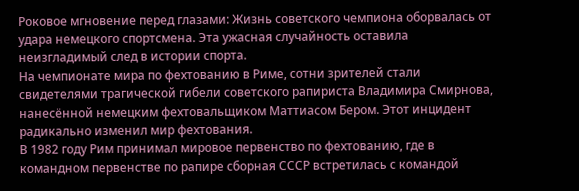Роковое мгновение перед глазами: Жизнь советского чемпиона оборвалась от удара немецкого спортсмена. Эта ужасная случайность оставила неизгладимый след в истории спорта.
На чемпионате мира по фехтованию в Риме, сотни зрителей стали свидетелями трагической гибели советского рапириста Владимира Смирнова, нанесённой немецким фехтовальщиком Маттиасом Бером. Этот инцидент радикально изменил мир фехтования.
В 1982 году Рим принимал мировое первенство по фехтованию, где в командном первенстве по рапире сборная СССР встретилась с командой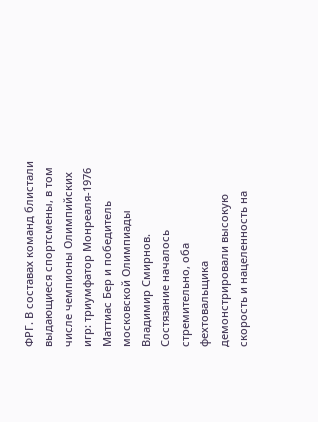ФРГ. В составах команд блистали выдающиеся спортсмены, в том числе чемпионы Олимпийских игр: триумфатор Монреаля-1976 Маттиас Бер и победитель московской Олимпиады Владимир Смирнов.
Состязание началось стремительно, оба фехтовальщика демонстрировали высокую скорость и нацеленность на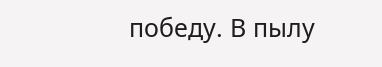победу. В пылу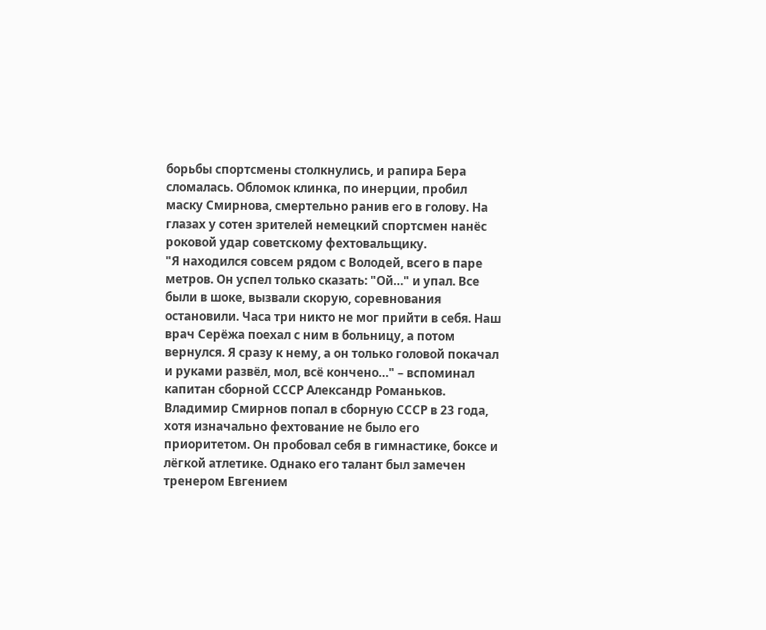борьбы спортсмены столкнулись, и рапира Бера сломалась. Обломок клинка, по инерции, пробил маску Смирнова, смертельно ранив его в голову. На глазах у сотен зрителей немецкий спортсмен нанёс роковой удар советскому фехтовальщику.
"Я находился совсем рядом с Володей, всего в паре метров. Он успел только сказать: "Ой…" и упал. Все были в шоке, вызвали скорую, соревнования остановили. Часа три никто не мог прийти в себя. Наш врач Серёжа поехал с ним в больницу, а потом вернулся. Я сразу к нему, а он только головой покачал и руками развёл, мол, всё кончено…" – вспоминал капитан сборной СССР Александр Романьков.
Владимир Смирнов попал в сборную СССР в 23 года, хотя изначально фехтование не было его приоритетом. Он пробовал себя в гимнастике, боксе и лёгкой атлетике. Однако его талант был замечен тренером Евгением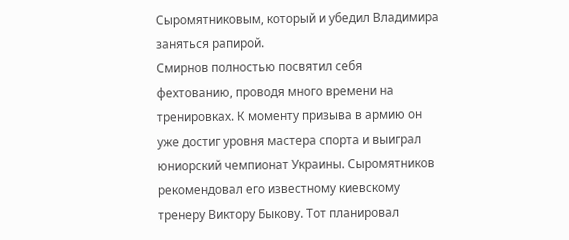Сыромятниковым, который и убедил Владимира заняться рапирой.
Смирнов полностью посвятил себя фехтованию, проводя много времени на тренировках. К моменту призыва в армию он уже достиг уровня мастера спорта и выиграл юниорский чемпионат Украины. Сыромятников рекомендовал его известному киевскому тренеру Виктору Быкову. Тот планировал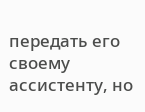передать его своему ассистенту, но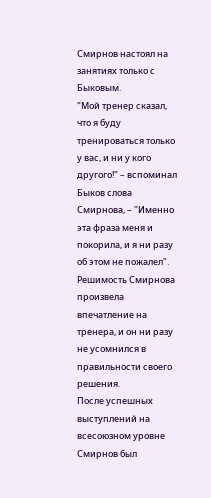Смирнов настоял на занятиях только с Быковым.
"Мой тренер сказал, что я буду тренироваться только у вас, и ни у кого другого!" – вспоминал Быков слова Смирнова, – "Именно эта фраза меня и покорила, и я ни разу об этом не пожалел".
Решимость Смирнова произвела впечатление на тренера, и он ни разу не усомнился в правильности своего решения.
После успешных выступлений на всесоюзном уровне Смирнов был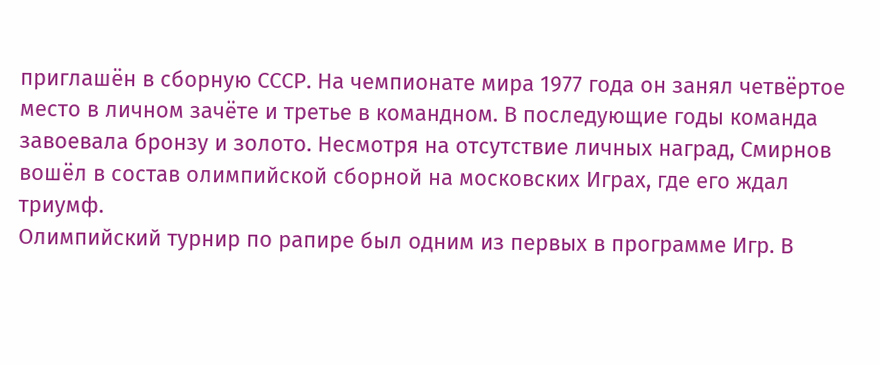приглашён в сборную СССР. На чемпионате мира 1977 года он занял четвёртое место в личном зачёте и третье в командном. В последующие годы команда завоевала бронзу и золото. Несмотря на отсутствие личных наград, Смирнов вошёл в состав олимпийской сборной на московских Играх, где его ждал триумф.
Олимпийский турнир по рапире был одним из первых в программе Игр. В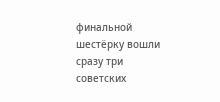финальной шестёрку вошли сразу три советских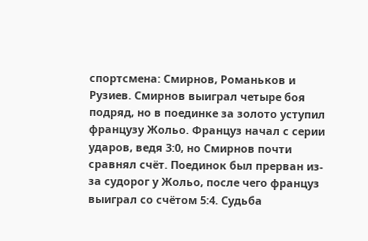спортсмена: Смирнов, Романьков и Рузиев. Смирнов выиграл четыре боя подряд, но в поединке за золото уступил французу Жольо. Француз начал с серии ударов, ведя 3:0, но Смирнов почти сравнял счёт. Поединок был прерван из-за судорог у Жольо, после чего француз выиграл со счётом 5:4. Судьба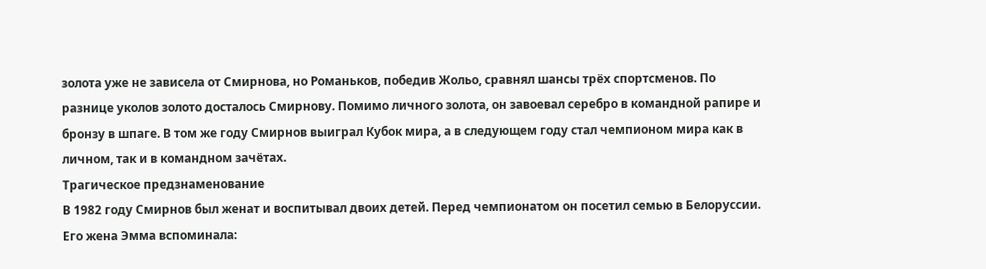золота уже не зависела от Смирнова, но Романьков, победив Жольо, сравнял шансы трёх спортсменов. По разнице уколов золото досталось Смирнову. Помимо личного золота, он завоевал серебро в командной рапире и бронзу в шпаге. В том же году Смирнов выиграл Кубок мира, а в следующем году стал чемпионом мира как в личном, так и в командном зачётах.
Трагическое предзнаменование
В 1982 году Смирнов был женат и воспитывал двоих детей. Перед чемпионатом он посетил семью в Белоруссии. Его жена Эмма вспоминала: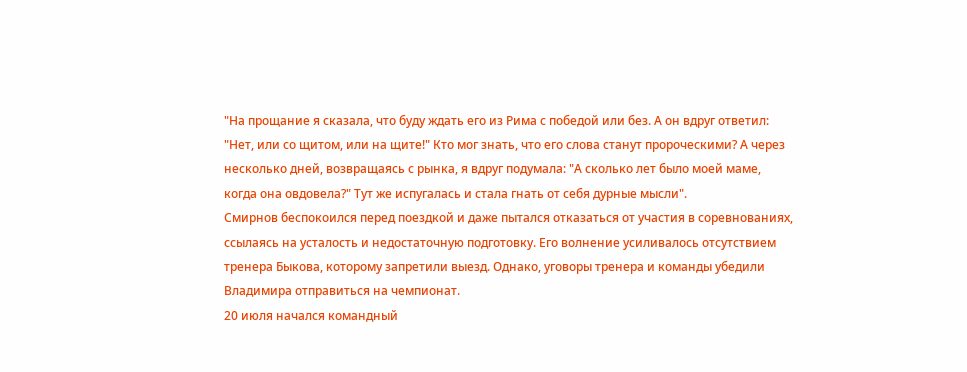"На прощание я сказала, что буду ждать его из Рима с победой или без. А он вдруг ответил: "Нет, или со щитом, или на щите!" Кто мог знать, что его слова станут пророческими? А через несколько дней, возвращаясь с рынка, я вдруг подумала: "А сколько лет было моей маме, когда она овдовела?" Тут же испугалась и стала гнать от себя дурные мысли".
Смирнов беспокоился перед поездкой и даже пытался отказаться от участия в соревнованиях, ссылаясь на усталость и недостаточную подготовку. Его волнение усиливалось отсутствием тренера Быкова, которому запретили выезд. Однако, уговоры тренера и команды убедили Владимира отправиться на чемпионат.
20 июля начался командный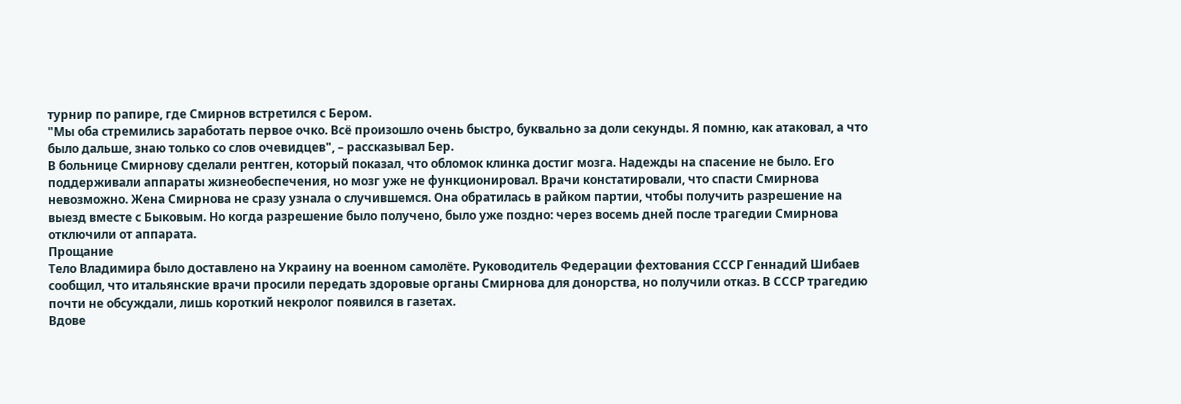турнир по рапире, где Смирнов встретился с Бером.
"Мы оба стремились заработать первое очко. Всё произошло очень быстро, буквально за доли секунды. Я помню, как атаковал, а что было дальше, знаю только со слов очевидцев", – рассказывал Бер.
В больнице Смирнову сделали рентген, который показал, что обломок клинка достиг мозга. Надежды на спасение не было. Его поддерживали аппараты жизнеобеспечения, но мозг уже не функционировал. Врачи констатировали, что спасти Смирнова невозможно. Жена Смирнова не сразу узнала о случившемся. Она обратилась в райком партии, чтобы получить разрешение на выезд вместе с Быковым. Но когда разрешение было получено, было уже поздно: через восемь дней после трагедии Смирнова отключили от аппарата.
Прощание
Тело Владимира было доставлено на Украину на военном самолёте. Руководитель Федерации фехтования СССР Геннадий Шибаев сообщил, что итальянские врачи просили передать здоровые органы Смирнова для донорства, но получили отказ. В СССР трагедию почти не обсуждали, лишь короткий некролог появился в газетах.
Вдове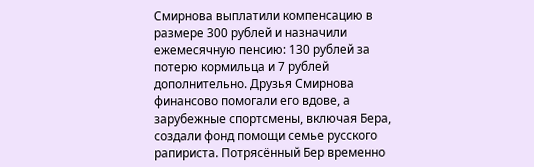Смирнова выплатили компенсацию в размере 300 рублей и назначили ежемесячную пенсию: 130 рублей за потерю кормильца и 7 рублей дополнительно. Друзья Смирнова финансово помогали его вдове, а зарубежные спортсмены, включая Бера, создали фонд помощи семье русского рапириста. Потрясённый Бер временно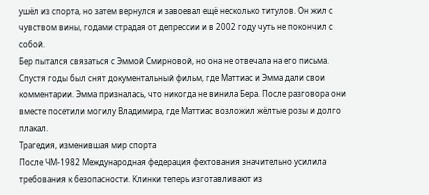ушёл из спорта, но затем вернулся и завоевал ещё несколько титулов. Он жил с чувством вины, годами страдая от депрессии и в 2002 году чуть не покончил с собой.
Бер пытался связаться с Эммой Смирновой, но она не отвечала на его письма. Спустя годы был снят документальный фильм, где Маттиас и Эмма дали свои комментарии. Эмма призналась, что никогда не винила Бера. После разговора они вместе посетили могилу Владимира, где Маттиас возложил жёлтые розы и долго плакал.
Трагедия, изменившая мир спорта
После ЧМ-1982 Международная федерация фехтования значительно усилила требования к безопасности. Клинки теперь изготавливают из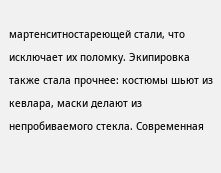мартенситностареющей стали, что исключает их поломку. Экипировка также стала прочнее: костюмы шьют из кевлара, маски делают из непробиваемого стекла. Современная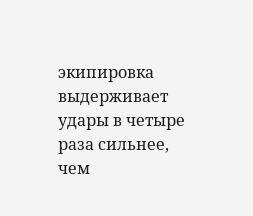экипировка выдерживает удары в четыре раза сильнее, чем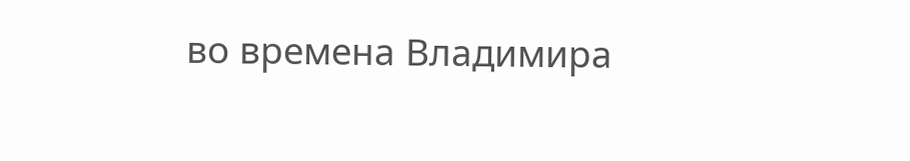во времена Владимира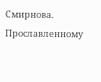Смирнова. Прославленному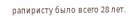рапиристу было всего 28 лет.